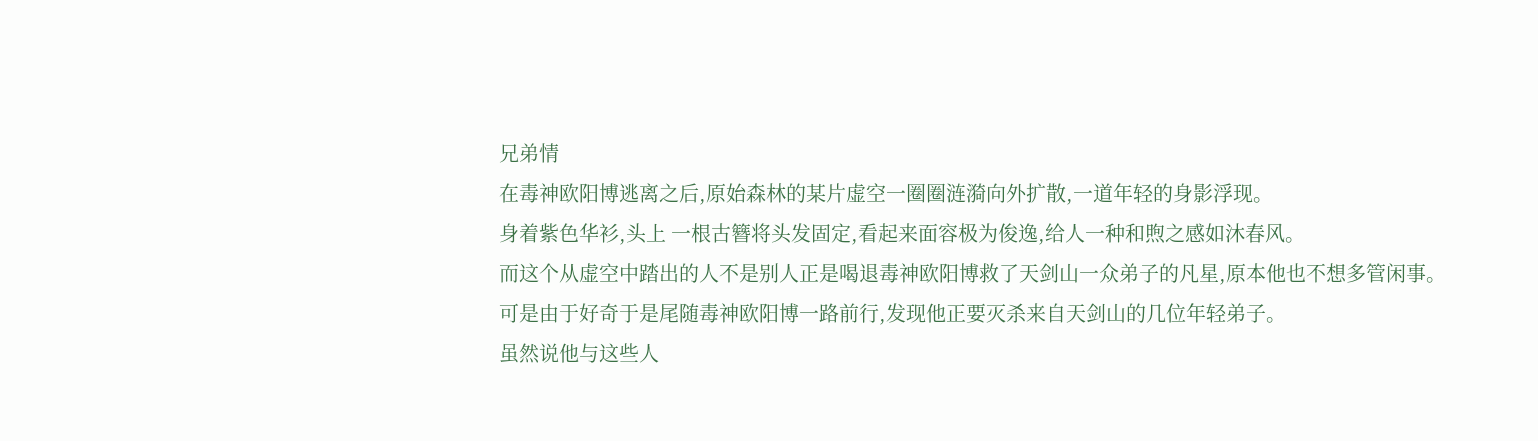兄弟情
在毒神欧阳博逃离之后,原始森林的某片虚空一圈圈涟漪向外扩散,一道年轻的身影浮现。
身着紫色华衫,头上 一根古簪将头发固定,看起来面容极为俊逸,给人一种和煦之感如沐春风。
而这个从虚空中踏出的人不是别人正是喝退毒神欧阳博救了天剑山一众弟子的凡星,原本他也不想多管闲事。
可是由于好奇于是尾随毒神欧阳博一路前行,发现他正要灭杀来自天剑山的几位年轻弟子。
虽然说他与这些人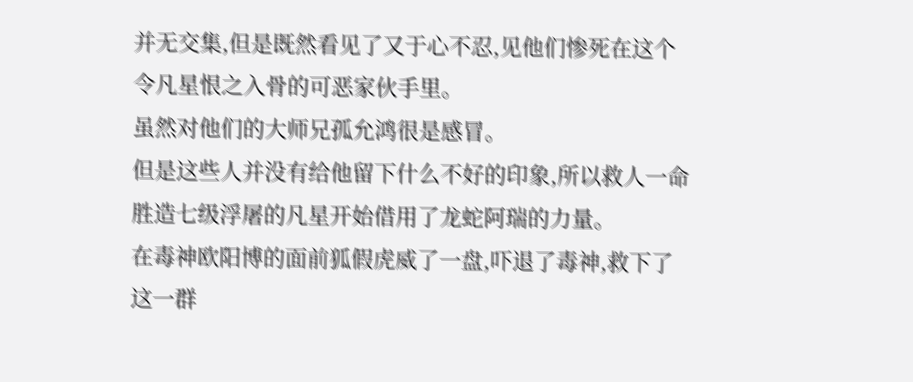并无交集,但是既然看见了又于心不忍,见他们惨死在这个令凡星恨之入骨的可恶家伙手里。
虽然对他们的大师兄孤允鸿很是感冒。
但是这些人并没有给他留下什么不好的印象,所以救人一命胜造七级浮屠的凡星开始借用了龙蛇阿瑞的力量。
在毒神欧阳博的面前狐假虎威了一盘,吓退了毒神,救下了这一群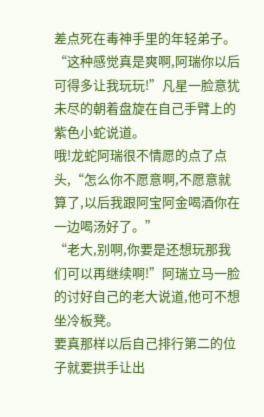差点死在毒神手里的年轻弟子。
“这种感觉真是爽啊,阿瑞你以后可得多让我玩玩!”凡星一脸意犹未尽的朝着盘旋在自己手臂上的紫色小蛇说道。
哦!龙蛇阿瑞很不情愿的点了点头,“怎么你不愿意啊,不愿意就算了,以后我跟阿宝阿金喝酒你在一边喝汤好了。”
“老大,别啊,你要是还想玩那我们可以再继续啊!”阿瑞立马一脸的讨好自己的老大说道,他可不想坐冷板凳。
要真那样以后自己排行第二的位子就要拱手让出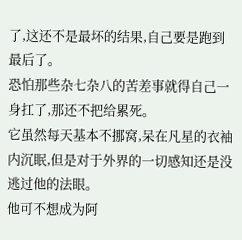了,这还不是最坏的结果,自己要是跑到最后了。
恐怕那些杂七杂八的苦差事就得自己一身扛了,那还不把给累死。
它虽然每天基本不挪窝,呆在凡星的衣袖内沉眠,但是对于外界的一切感知还是没逃过他的法眼。
他可不想成为阿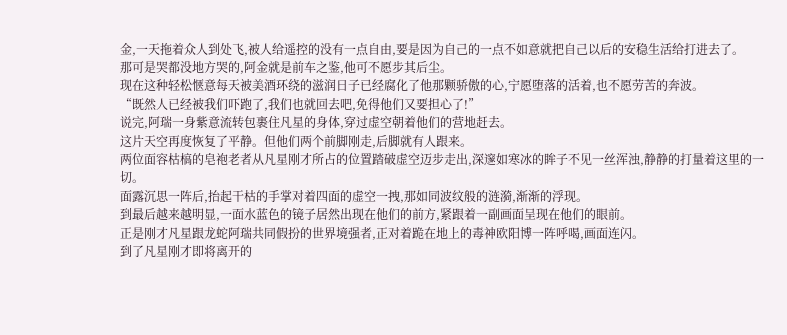金,一天拖着众人到处飞,被人给遥控的没有一点自由,要是因为自己的一点不如意就把自己以后的安稳生活给打进去了。
那可是哭都没地方哭的,阿金就是前车之鉴,他可不愿步其后尘。
现在这种轻松惬意每天被美酒环绕的滋润日子已经腐化了他那颗骄傲的心,宁愿堕落的活着,也不愿劳苦的奔波。
“既然人已经被我们吓跑了,我们也就回去吧,免得他们又要担心了!”
说完,阿瑞一身紫意流转包裹住凡星的身体,穿过虚空朝着他们的营地赶去。
这片天空再度恢复了平静。但他们两个前脚刚走,后脚就有人跟来。
两位面容枯槁的皂袍老者从凡星刚才所占的位置踏破虚空迈步走出,深邃如寒冰的眸子不见一丝浑浊,静静的打量着这里的一切。
面露沉思一阵后,抬起干枯的手掌对着四面的虚空一拽,那如同波纹般的涟漪,渐渐的浮现。
到最后越来越明显,一面水蓝色的镜子居然出现在他们的前方,紧跟着一副画面呈现在他们的眼前。
正是刚才凡星跟龙蛇阿瑞共同假扮的世界境强者,正对着跪在地上的毒神欧阳博一阵呼喝,画面连闪。
到了凡星刚才即将离开的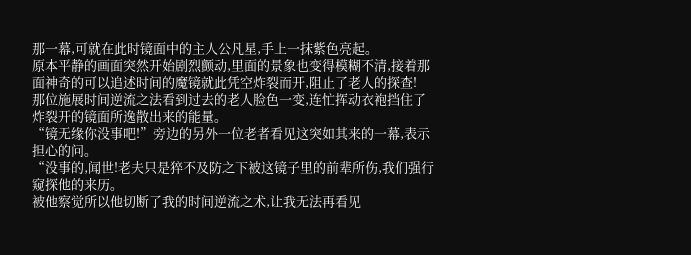那一幕,可就在此时镜面中的主人公凡星,手上一抹紫色亮起。
原本平静的画面突然开始剧烈颤动,里面的景象也变得模糊不清,接着那面神奇的可以追述时间的魔镜就此凭空炸裂而开,阻止了老人的探查!
那位施展时间逆流之法看到过去的老人脸色一变,连忙挥动衣袍挡住了炸裂开的镜面所逸散出来的能量。
“镜无缘你没事吧!”旁边的另外一位老者看见这突如其来的一幕,表示担心的问。
“没事的,闻世!老夫只是猝不及防之下被这镜子里的前辈所伤,我们强行窥探他的来历。
被他察觉所以他切断了我的时间逆流之术,让我无法再看见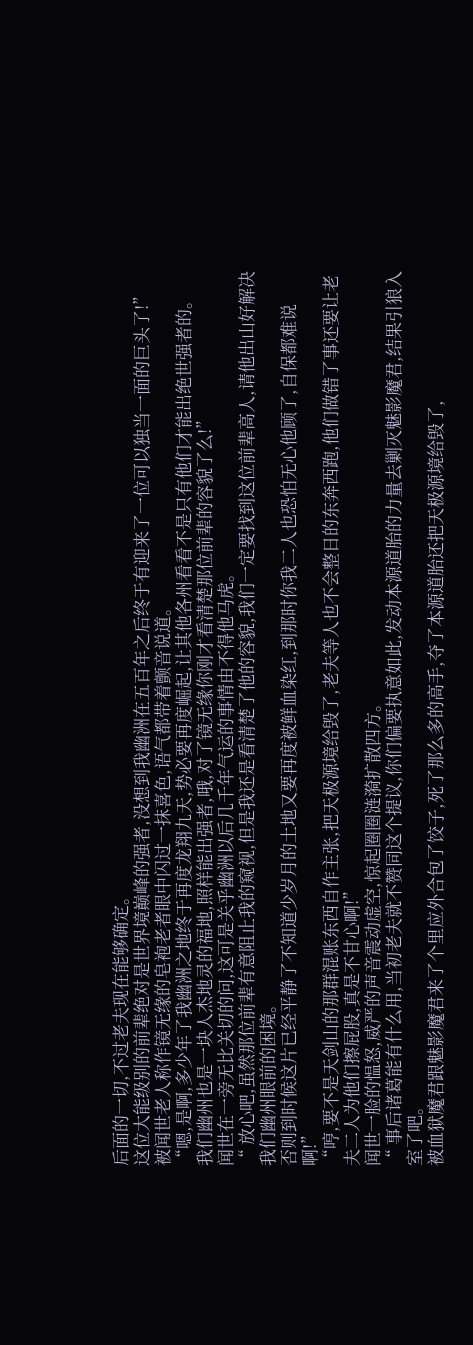后面的一切,不过老夫现在能够确定。
这位大能级别的前辈绝对是世界境巅峰的强者,没想到我幽洲在五百年之后终于有迎来了一位可以独当一面的巨头了!”
被闻世老人称作镜无缘的皂袍老者眼中闪过一抹喜色,语气都带着颤音说道。
“嗯,是啊,多少年了我幽洲之地终于再度龙翔九天,势必要再度崛起,让其他各州看看不是只有他们才能出绝世强者的。
我们幽州也是一块人杰地灵的福地,照样能出强者,哦,对了镜无缘你刚才看清楚那位前辈的容貌了么!”
闻世在一旁无比关切的问,这可是关乎幽洲以后几千年气运的事情由不得他马虎。
“ 放心吧,虽然那位前辈有意阻止我的窥视,但是我还是看清楚了他的容貌,我们一定要找到这位前辈高人,请他出山好解决我们幽州眼前的困境。
否则到时候这片已经平静了不知道少岁月的土地又要再度被鲜血染红,到那时你我二人也恐怕无心他顾了,自保都难说啊!”
“哼,要不是天剑山的那群混账东西自作主张,把天极源境给毁了,老夫等人也不会整日的东奔西跑,他们做错了事还要让老夫二人为他们擦屁股,真是不甘心啊!”
闻世一脸的愠怒,威严的声音震动虚空,惊起圈圈涟漪扩散四方。
“ 事后诸葛能有什么用,当初老夫就不赞同这个提议,你们偏要执意如此,发动本源道胎的力量去剿灭魅影魔君,结果引狼入室了吧。
被血狱魔君跟魅影魔君来了个里应外合包了饺子,死了那么多的高手,夺了本源道胎还把天极源境给毁了,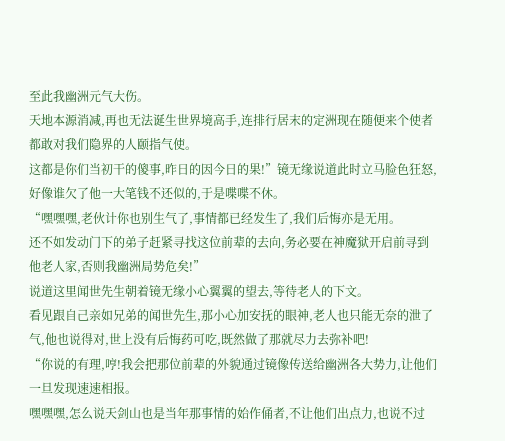至此我幽洲元气大伤。
天地本源消减,再也无法诞生世界境高手,连排行居末的定洲现在随便来个使者都敢对我们隐界的人颐指气使。
这都是你们当初干的傻事,昨日的因今日的果!”镜无缘说道此时立马脸色狂怒,好像谁欠了他一大笔钱不还似的,于是喋喋不休。
“嘿嘿嘿,老伙计你也别生气了,事情都已经发生了,我们后悔亦是无用。
还不如发动门下的弟子赶紧寻找这位前辈的去向,务必要在神魔狱开启前寻到他老人家,否则我幽洲局势危矣!”
说道这里闻世先生朝着镜无缘小心翼翼的望去,等待老人的下文。
看见跟自己亲如兄弟的闻世先生,那小心加安抚的眼神,老人也只能无奈的泄了气,他也说得对,世上没有后悔药可吃,既然做了那就尽力去弥补吧!
“你说的有理,哼!我会把那位前辈的外貌通过镜像传送给幽洲各大势力,让他们一旦发现速速相报。
嘿嘿嘿,怎么说天剑山也是当年那事情的始作俑者,不让他们出点力,也说不过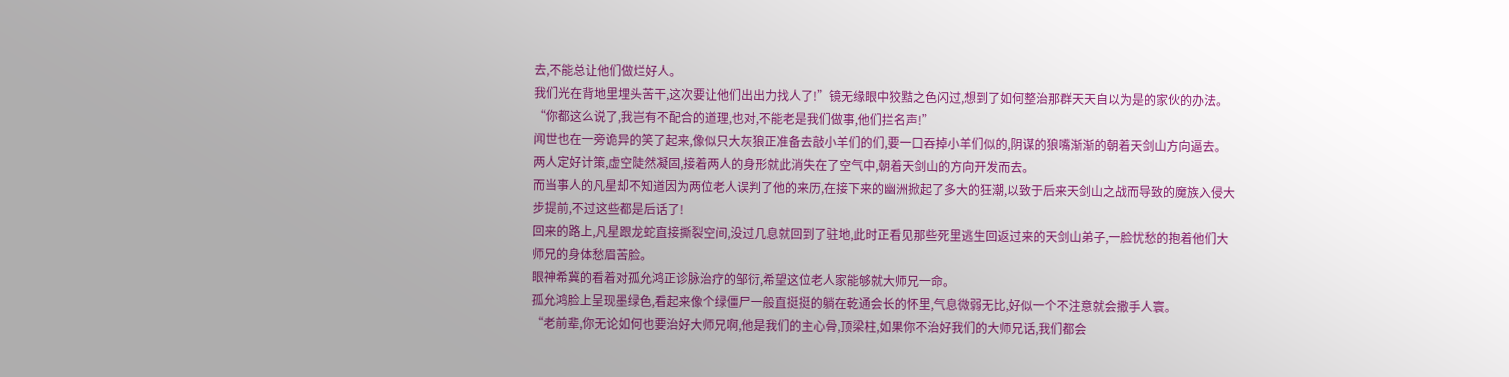去,不能总让他们做烂好人。
我们光在背地里埋头苦干,这次要让他们出出力找人了!”镜无缘眼中狡黠之色闪过,想到了如何整治那群天天自以为是的家伙的办法。
“你都这么说了,我岂有不配合的道理,也对,不能老是我们做事,他们拦名声!”
闻世也在一旁诡异的笑了起来,像似只大灰狼正准备去敲小羊们的们,要一口吞掉小羊们似的,阴谋的狼嘴渐渐的朝着天剑山方向逼去。
两人定好计策,虚空陡然凝固,接着两人的身形就此消失在了空气中,朝着天剑山的方向开发而去。
而当事人的凡星却不知道因为两位老人误判了他的来历,在接下来的幽洲掀起了多大的狂潮,以致于后来天剑山之战而导致的魔族入侵大步提前,不过这些都是后话了!
回来的路上,凡星跟龙蛇直接撕裂空间,没过几息就回到了驻地,此时正看见那些死里逃生回返过来的天剑山弟子,一脸忧愁的抱着他们大师兄的身体愁眉苦脸。
眼神希冀的看着对孤允鸿正诊脉治疗的邹衍,希望这位老人家能够就大师兄一命。
孤允鸿脸上呈现墨绿色,看起来像个绿僵尸一般直挺挺的躺在乾通会长的怀里,气息微弱无比,好似一个不注意就会撒手人寰。
“老前辈,你无论如何也要治好大师兄啊,他是我们的主心骨,顶梁柱,如果你不治好我们的大师兄话,我们都会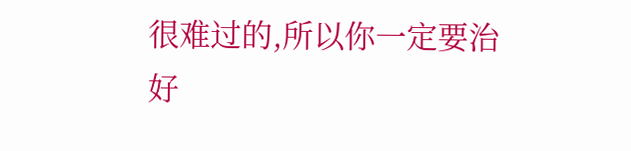很难过的,所以你一定要治好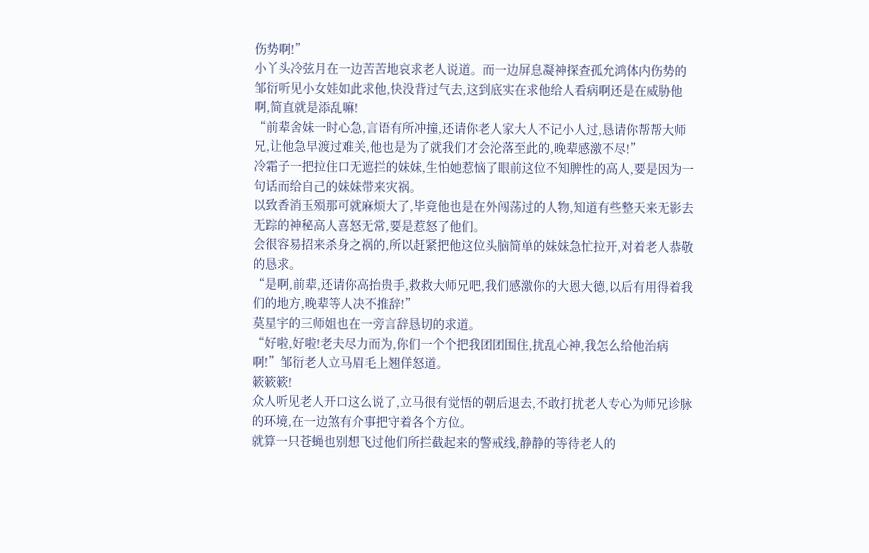伤势啊!”
小丫头冷弦月在一边苦苦地哀求老人说道。而一边屏息凝神探查孤允鸿体内伤势的邹衍听见小女娃如此求他,快没背过气去,这到底实在求他给人看病啊还是在威胁他啊,简直就是添乱嘛!
“前辈舍妹一时心急,言语有所冲撞,还请你老人家大人不记小人过,恳请你帮帮大师兄,让他急早渡过难关,他也是为了就我们才会沦落至此的,晚辈感激不尽!”
冷霜子一把拉住口无遮拦的妹妹,生怕她惹恼了眼前这位不知脾性的高人,要是因为一句话而给自己的妹妹带来灾祸。
以致香消玉殒那可就麻烦大了,毕竟他也是在外闯荡过的人物,知道有些整天来无影去无踪的神秘高人喜怒无常,要是惹怒了他们。
会很容易招来杀身之祸的,所以赶紧把他这位头脑简单的妹妹急忙拉开,对着老人恭敬的恳求。
“是啊,前辈,还请你高抬贵手,救救大师兄吧,我们感激你的大恩大德,以后有用得着我们的地方,晚辈等人决不推辞!”
莫星宇的三师姐也在一旁言辞恳切的求道。
“好啦,好啦!老夫尽力而为,你们一个个把我团团围住,扰乱心神,我怎么给他治病啊!”邹衍老人立马眉毛上翘佯怒道。
簌簌簌!
众人听见老人开口这么说了,立马很有觉悟的朝后退去,不敢打扰老人专心为师兄诊脉的环境,在一边煞有介事把守着各个方位。
就算一只苍蝇也别想飞过他们所拦截起来的警戒线,静静的等待老人的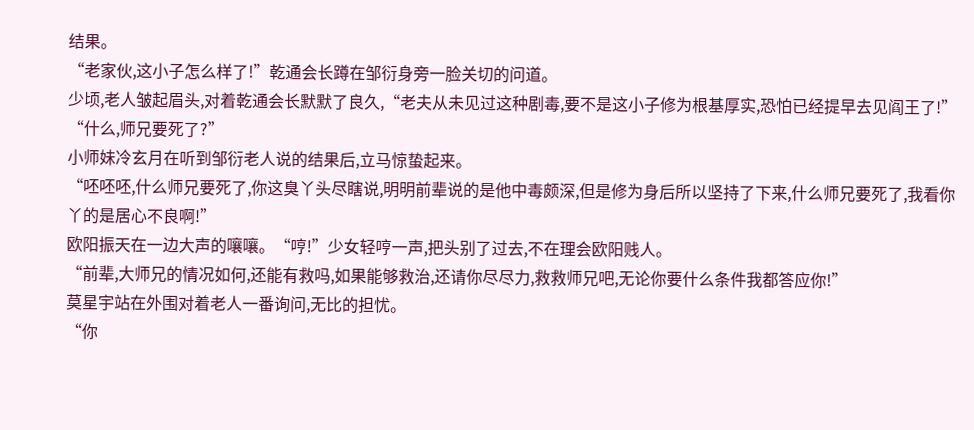结果。
“老家伙,这小子怎么样了!”乾通会长蹲在邹衍身旁一脸关切的问道。
少顷,老人皱起眉头,对着乾通会长默默了良久,“老夫从未见过这种剧毒,要不是这小子修为根基厚实,恐怕已经提早去见阎王了!”
“什么,师兄要死了?”
小师妹冷玄月在听到邹衍老人说的结果后,立马惊蛰起来。
“呸呸呸,什么师兄要死了,你这臭丫头尽瞎说,明明前辈说的是他中毒颇深,但是修为身后所以坚持了下来,什么师兄要死了,我看你丫的是居心不良啊!”
欧阳振天在一边大声的嚷嚷。“哼!”少女轻哼一声,把头别了过去,不在理会欧阳贱人。
“前辈,大师兄的情况如何,还能有救吗,如果能够救治,还请你尽尽力,救救师兄吧,无论你要什么条件我都答应你!”
莫星宇站在外围对着老人一番询问,无比的担忧。
“你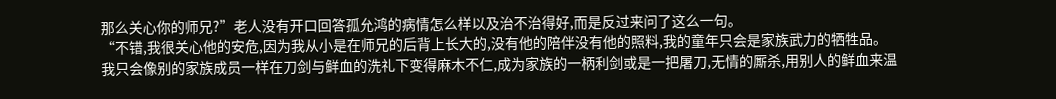那么关心你的师兄?”老人没有开口回答孤允鸿的病情怎么样以及治不治得好,而是反过来问了这么一句。
“不错,我很关心他的安危,因为我从小是在师兄的后背上长大的,没有他的陪伴没有他的照料,我的童年只会是家族武力的牺牲品。
我只会像别的家族成员一样在刀剑与鲜血的洗礼下变得麻木不仁,成为家族的一柄利剑或是一把屠刀,无情的厮杀,用别人的鲜血来温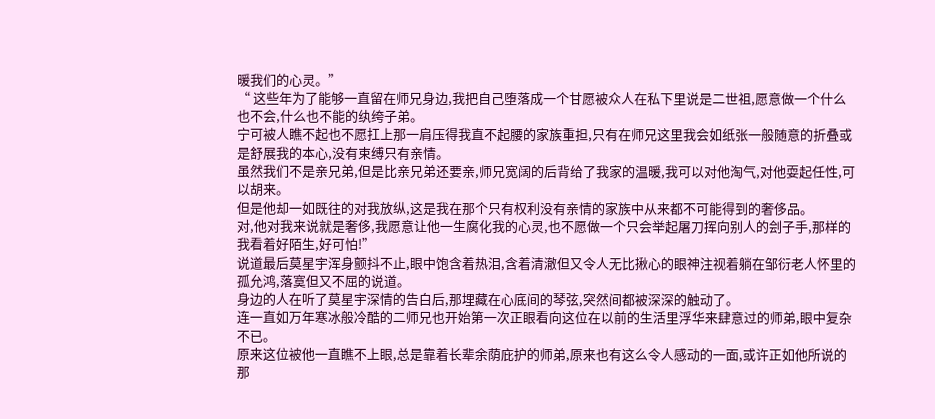暖我们的心灵。”
“ 这些年为了能够一直留在师兄身边,我把自己堕落成一个甘愿被众人在私下里说是二世祖,愿意做一个什么也不会,什么也不能的纨绔子弟。
宁可被人瞧不起也不愿扛上那一肩压得我直不起腰的家族重担,只有在师兄这里我会如纸张一般随意的折叠或是舒展我的本心,没有束缚只有亲情。
虽然我们不是亲兄弟,但是比亲兄弟还要亲,师兄宽阔的后背给了我家的温暖,我可以对他淘气,对他耍起任性,可以胡来。
但是他却一如既往的对我放纵,这是我在那个只有权利没有亲情的家族中从来都不可能得到的奢侈品。
对,他对我来说就是奢侈,我愿意让他一生腐化我的心灵,也不愿做一个只会举起屠刀挥向别人的刽子手,那样的我看着好陌生,好可怕!”
说道最后莫星宇浑身颤抖不止,眼中饱含着热泪,含着清澈但又令人无比揪心的眼神注视着躺在邹衍老人怀里的孤允鸿,落寞但又不屈的说道。
身边的人在听了莫星宇深情的告白后,那埋藏在心底间的琴弦,突然间都被深深的触动了。
连一直如万年寒冰般冷酷的二师兄也开始第一次正眼看向这位在以前的生活里浮华来肆意过的师弟,眼中复杂不已。
原来这位被他一直瞧不上眼,总是靠着长辈余荫庇护的师弟,原来也有这么令人感动的一面,或许正如他所说的那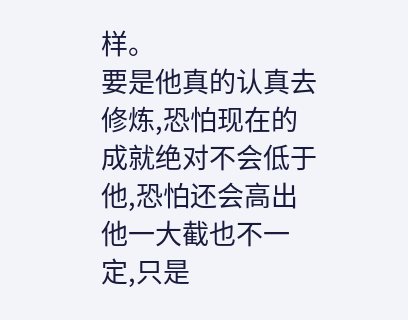样。
要是他真的认真去修炼,恐怕现在的成就绝对不会低于他,恐怕还会高出他一大截也不一定,只是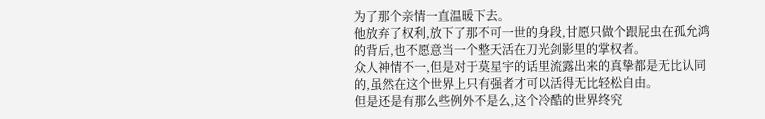为了那个亲情一直温暖下去。
他放弃了权利,放下了那不可一世的身段,甘愿只做个跟屁虫在孤允鸿的背后,也不愿意当一个整天活在刀光剑影里的掌权者。
众人神情不一,但是对于莫星宇的话里流露出来的真挚都是无比认同的,虽然在这个世界上只有强者才可以活得无比轻松自由。
但是还是有那么些例外不是么,这个冷酷的世界终究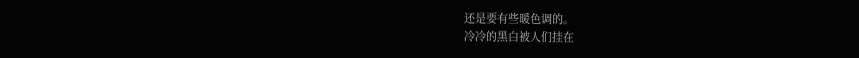还是要有些暖色调的。
冷冷的黑白被人们挂在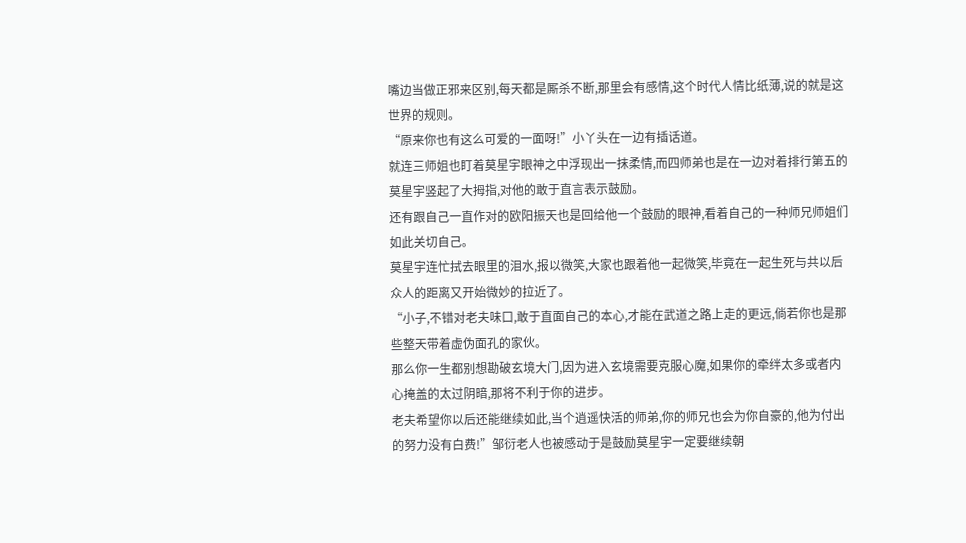嘴边当做正邪来区别,每天都是厮杀不断,那里会有感情,这个时代人情比纸薄,说的就是这世界的规则。
“原来你也有这么可爱的一面呀!”小丫头在一边有插话道。
就连三师姐也盯着莫星宇眼神之中浮现出一抹柔情,而四师弟也是在一边对着排行第五的莫星宇竖起了大拇指,对他的敢于直言表示鼓励。
还有跟自己一直作对的欧阳振天也是回给他一个鼓励的眼神,看着自己的一种师兄师姐们如此关切自己。
莫星宇连忙拭去眼里的泪水,报以微笑,大家也跟着他一起微笑,毕竟在一起生死与共以后众人的距离又开始微妙的拉近了。
“小子,不错对老夫味口,敢于直面自己的本心,才能在武道之路上走的更远,倘若你也是那些整天带着虚伪面孔的家伙。
那么你一生都别想勘破玄境大门,因为进入玄境需要克服心魔,如果你的牵绊太多或者内心掩盖的太过阴暗,那将不利于你的进步。
老夫希望你以后还能继续如此,当个逍遥快活的师弟,你的师兄也会为你自豪的,他为付出的努力没有白费!”邹衍老人也被感动于是鼓励莫星宇一定要继续朝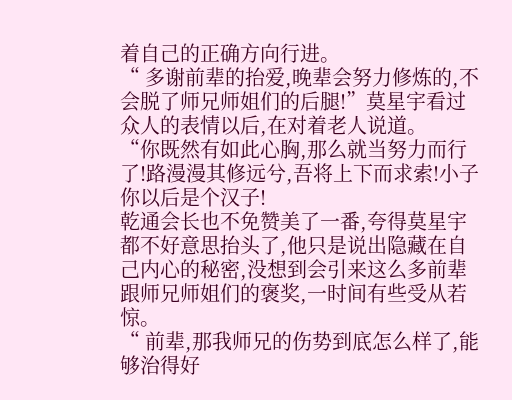着自己的正确方向行进。
“ 多谢前辈的抬爱,晚辈会努力修炼的,不会脱了师兄师姐们的后腿!”莫星宇看过众人的表情以后,在对着老人说道。
“你既然有如此心胸,那么就当努力而行了!路漫漫其修远兮,吾将上下而求索!小子你以后是个汉子!
乾通会长也不免赞美了一番,夸得莫星宇都不好意思抬头了,他只是说出隐藏在自己内心的秘密,没想到会引来这么多前辈跟师兄师姐们的褒奖,一时间有些受从若惊。
“ 前辈,那我师兄的伤势到底怎么样了,能够治得好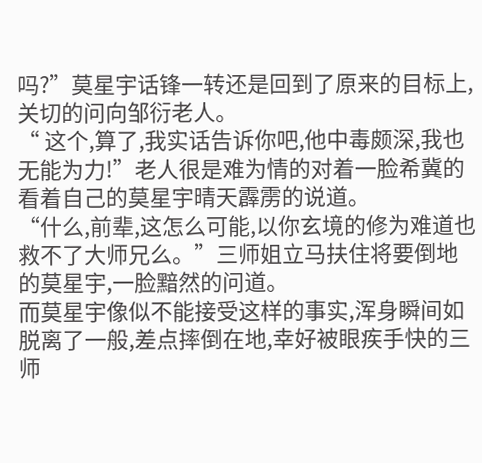吗?”莫星宇话锋一转还是回到了原来的目标上,关切的问向邹衍老人。
“ 这个,算了,我实话告诉你吧,他中毒颇深,我也无能为力!”老人很是难为情的对着一脸希冀的看着自己的莫星宇晴天霹雳的说道。
“什么,前辈,这怎么可能,以你玄境的修为难道也救不了大师兄么。”三师姐立马扶住将要倒地的莫星宇,一脸黯然的问道。
而莫星宇像似不能接受这样的事实,浑身瞬间如脱离了一般,差点摔倒在地,幸好被眼疾手快的三师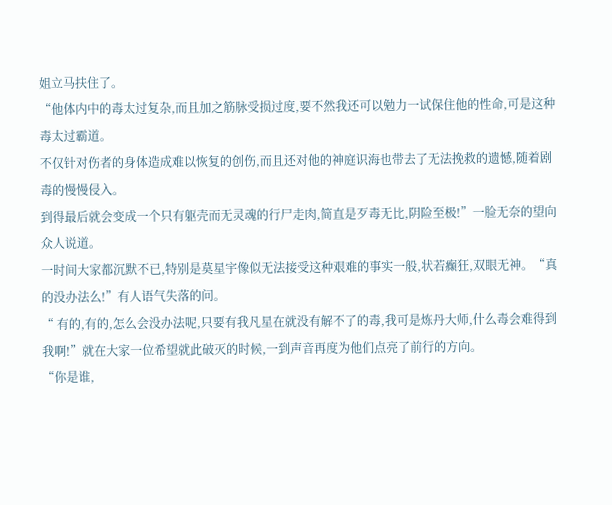姐立马扶住了。
“他体内中的毒太过复杂,而且加之筋脉受损过度,要不然我还可以勉力一试保住他的性命,可是这种毒太过霸道。
不仅针对伤者的身体造成难以恢复的创伤,而且还对他的神庭识海也带去了无法挽救的遗憾,随着剧毒的慢慢侵入。
到得最后就会变成一个只有躯壳而无灵魂的行尸走肉,简直是歹毒无比,阴险至极!”一脸无奈的望向众人说道。
一时间大家都沉默不已,特别是莫星宇像似无法接受这种艰难的事实一般,状若癫狂,双眼无神。“真的没办法么!”有人语气失落的问。
“ 有的,有的,怎么会没办法呢,只要有我凡星在就没有解不了的毒,我可是炼丹大师,什么毒会难得到我啊!”就在大家一位希望就此破灭的时候,一到声音再度为他们点亮了前行的方向。
“你是谁,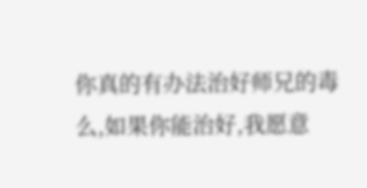你真的有办法治好师兄的毒么,如果你能治好,我愿意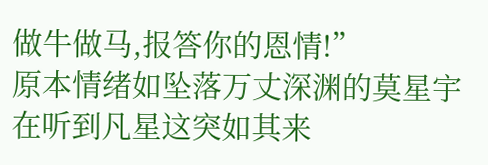做牛做马,报答你的恩情!”
原本情绪如坠落万丈深渊的莫星宇在听到凡星这突如其来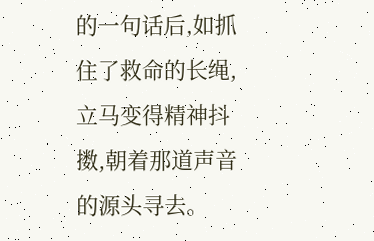的一句话后,如抓住了救命的长绳,立马变得精神抖擞,朝着那道声音的源头寻去。